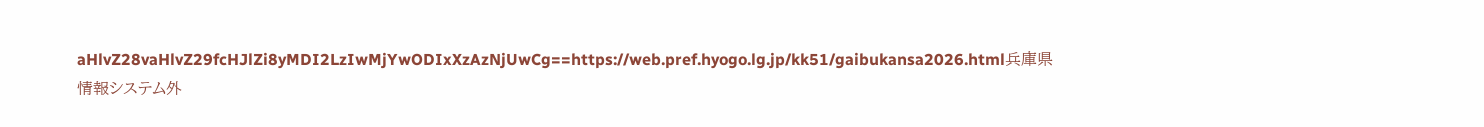aHlvZ28vaHlvZ29fcHJlZi8yMDI2LzIwMjYwODIxXzAzNjUwCg==https://web.pref.hyogo.lg.jp/kk51/gaibukansa2026.html兵庫県情報システム外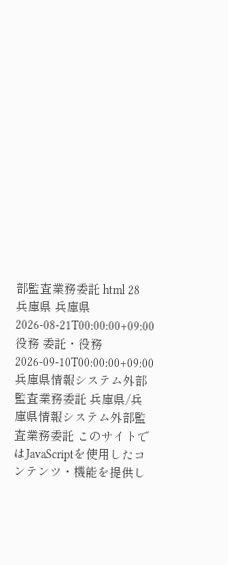部監査業務委託 html 28 兵庫県 兵庫県 2026-08-21T00:00:00+09:00 役務 委託・役務 2026-09-10T00:00:00+09:00 兵庫県情報システム外部監査業務委託 兵庫県/兵庫県情報システム外部監査業務委託 このサイトではJavaScriptを使用したコンテンツ・機能を提供し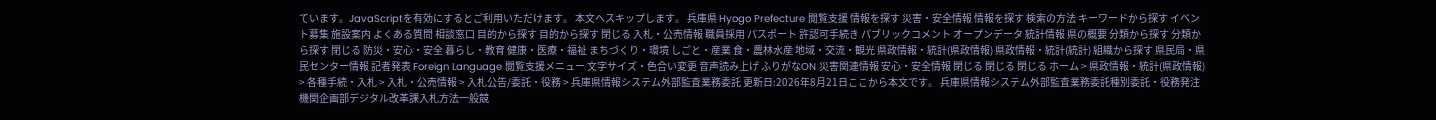ています。JavaScriptを有効にするとご利用いただけます。 本文へスキップします。 兵庫県 Hyogo Prefecture 閲覧支援 情報を探す 災害・安全情報 情報を探す 検索の方法 キーワードから探す イベント募集 施設案内 よくある質問 相談窓口 目的から探す 目的から探す 閉じる 入札・公売情報 職員採用 パスポート 許認可手続き パブリックコメント オープンデータ 統計情報 県の概要 分類から探す 分類から探す 閉じる 防災・安心・安全 暮らし・教育 健康・医療・福祉 まちづくり・環境 しごと・産業 食・農林水産 地域・交流・観光 県政情報・統計(県政情報) 県政情報・統計(統計) 組織から探す 県民局・県民センター情報 記者発表 Foreign Language 閲覧支援メニュー 文字サイズ・色合い変更 音声読み上げ ふりがなON 災害関連情報 安心・安全情報 閉じる 閉じる 閉じる ホーム > 県政情報・統計(県政情報) > 各種手続・入札 > 入札・公売情報 > 入札公告/委託・役務 > 兵庫県情報システム外部監査業務委託 更新日:2026年8月21日ここから本文です。 兵庫県情報システム外部監査業務委託種別委託・役務発注機関企画部デジタル改革課入札方法一般競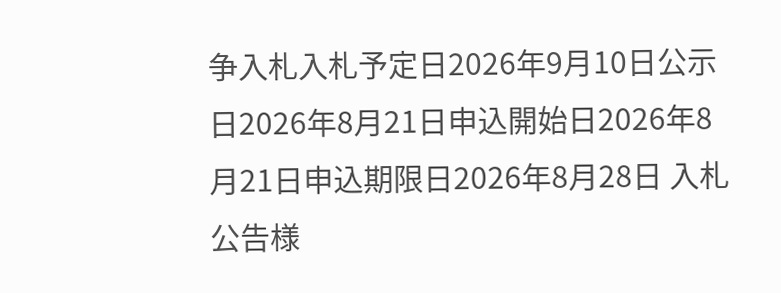争入札入札予定日2026年9月10日公示日2026年8月21日申込開始日2026年8月21日申込期限日2026年8月28日 入札公告様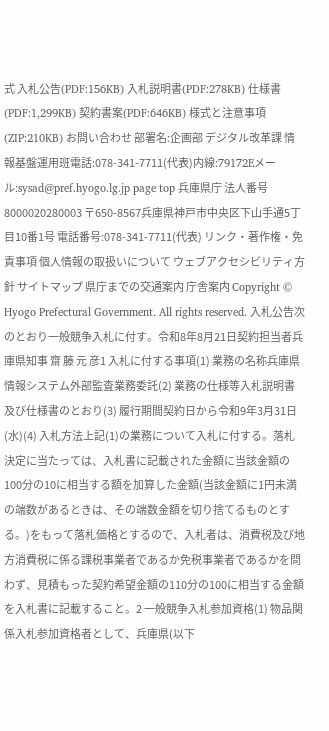式 入札公告(PDF:156KB) 入札説明書(PDF:278KB) 仕様書(PDF:1,299KB) 契約書案(PDF:646KB) 様式と注意事項(ZIP:210KB) お問い合わせ 部署名:企画部 デジタル改革課 情報基盤運用班電話:078-341-7711(代表)内線:79172Eメール:sysad@pref.hyogo.lg.jp page top 兵庫県庁 法人番号8000020280003 〒650-8567兵庫県神戸市中央区下山手通5丁目10番1号 電話番号:078-341-7711(代表) リンク・著作権・免責事項 個人情報の取扱いについて ウェブアクセシビリティ方針 サイトマップ 県庁までの交通案内 庁舎案内 Copyright © Hyogo Prefectural Government. All rights reserved. 入札公告次のとおり一般競争入札に付す。令和8年8月21日契約担当者兵庫県知事 齋 藤 元 彦1 入札に付する事項(1) 業務の名称兵庫県情報システム外部監査業務委託(2) 業務の仕様等入札説明書及び仕様書のとおり(3) 履行期間契約日から令和9年3月31日(水)(4) 入札方法上記(1)の業務について入札に付する。落札決定に当たっては、入札書に記載された金額に当該金額の100分の10に相当する額を加算した金額(当該金額に1円未満の端数があるときは、その端数金額を切り捨てるものとする。)をもって落札価格とするので、入札者は、消費税及び地方消費税に係る課税事業者であるか免税事業者であるかを問わず、見積もった契約希望金額の110分の100に相当する金額を入札書に記載すること。2 一般競争入札参加資格(1) 物品関係入札参加資格者として、兵庫県(以下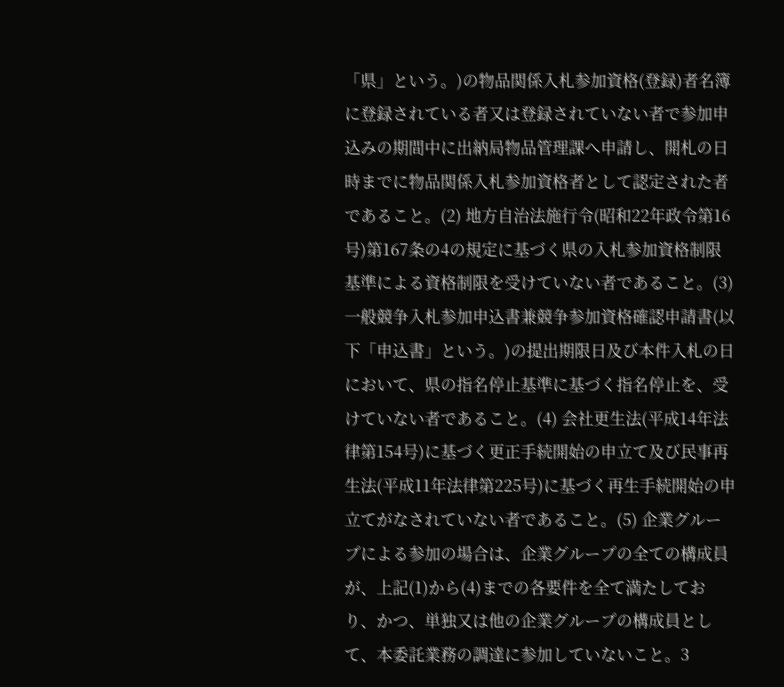「県」という。)の物品関係入札参加資格(登録)者名簿に登録されている者又は登録されていない者で参加申込みの期間中に出納局物品管理課へ申請し、開札の日時までに物品関係入札参加資格者として認定された者であること。(2) 地方自治法施行令(昭和22年政令第16号)第167条の4の規定に基づく県の入札参加資格制限基準による資格制限を受けていない者であること。(3) 一般競争入札参加申込書兼競争参加資格確認申請書(以下「申込書」という。)の提出期限日及び本件入札の日において、県の指名停止基準に基づく指名停止を、受けていない者であること。(4) 会社更生法(平成14年法律第154号)に基づく更正手続開始の申立て及び民事再生法(平成11年法律第225号)に基づく再生手続開始の申立てがなされていない者であること。(5) 企業グループによる参加の場合は、企業グループの全ての構成員が、上記(1)から(4)までの各要件を全て満たしており、かつ、単独又は他の企業グループの構成員として、本委託業務の調達に参加していないこと。3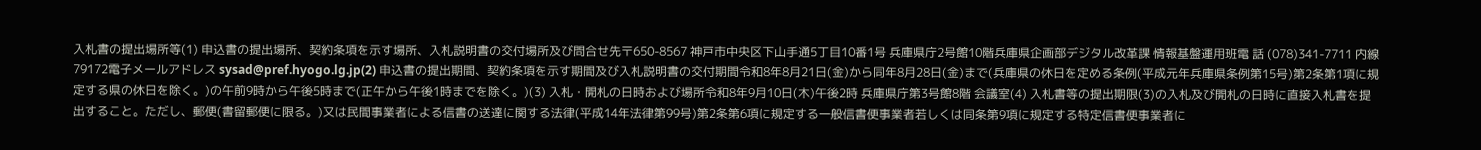入札書の提出場所等(1) 申込書の提出場所、契約条項を示す場所、入札説明書の交付場所及び問合せ先〒650-8567 神戸市中央区下山手通5丁目10番1号 兵庫県庁2号館10階兵庫県企画部デジタル改革課 情報基盤運用班電 話 (078)341-7711 内線79172電子メールアドレス sysad@pref.hyogo.lg.jp(2) 申込書の提出期間、契約条項を示す期間及び入札説明書の交付期間令和8年8月21日(金)から同年8月28日(金)まで(兵庫県の休日を定める条例(平成元年兵庫県条例第15号)第2条第1項に規定する県の休日を除く。)の午前9時から午後5時まで(正午から午後1時までを除く。)(3) 入札・開札の日時および場所令和8年9月10日(木)午後2時 兵庫県庁第3号館8階 会議室(4) 入札書等の提出期限(3)の入札及び開札の日時に直接入札書を提出すること。ただし、郵便(書留郵便に限る。)又は民間事業者による信書の送達に関する法律(平成14年法律第99号)第2条第6項に規定する一般信書便事業者若しくは同条第9項に規定する特定信書便事業者に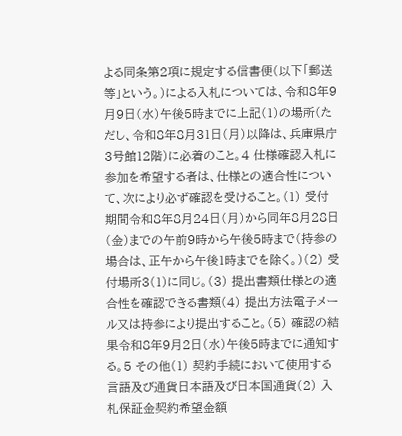よる同条第2項に規定する信書便(以下「郵送等」という。)による入札については、令和8年9月9日(水)午後5時までに上記(1)の場所(ただし、令和8年8月31日(月)以降は、兵庫県庁3号館12階)に必着のこと。4 仕様確認入札に参加を希望する者は、仕様との適合性について、次により必ず確認を受けること。(1) 受付期間令和8年8月24日(月)から同年8月28日(金)までの午前9時から午後5時まで(持参の場合は、正午から午後1時までを除く。)(2) 受付場所3(1)に同じ。(3) 提出書類仕様との適合性を確認できる書類(4) 提出方法電子メール又は持参により提出すること。(5) 確認の結果令和8年9月2日(水)午後5時までに通知する。5 その他(1) 契約手続において使用する言語及び通貨日本語及び日本国通貨(2) 入札保証金契約希望金額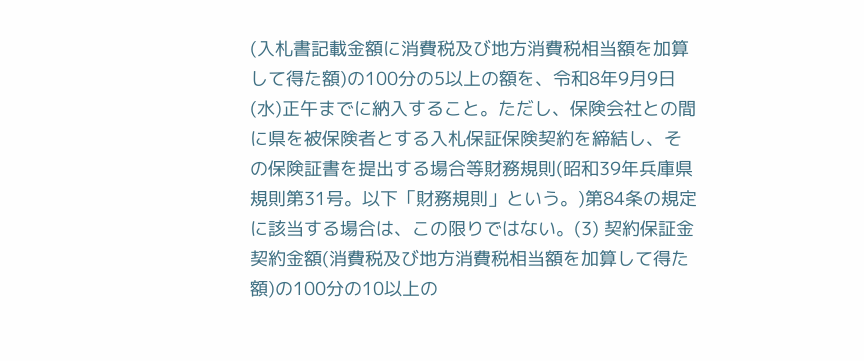(入札書記載金額に消費税及び地方消費税相当額を加算して得た額)の100分の5以上の額を、令和8年9月9日(水)正午までに納入すること。ただし、保険会社との間に県を被保険者とする入札保証保険契約を締結し、その保険証書を提出する場合等財務規則(昭和39年兵庫県規則第31号。以下「財務規則」という。)第84条の規定に該当する場合は、この限りではない。(3) 契約保証金契約金額(消費税及び地方消費税相当額を加算して得た額)の100分の10以上の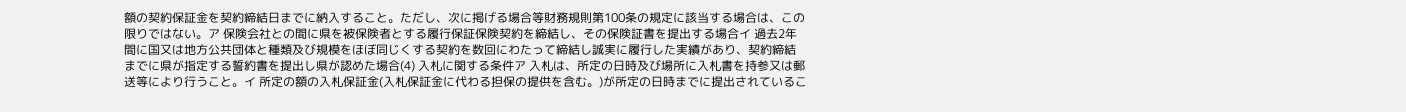額の契約保証金を契約締結日までに納入すること。ただし、次に掲げる場合等財務規則第100条の規定に該当する場合は、この限りではない。ア 保険会社との間に県を被保険者とする履行保証保険契約を締結し、その保険証書を提出する場合イ 過去2年間に国又は地方公共団体と種類及び規模をほぼ同じくする契約を数回にわたって締結し誠実に履行した実績があり、契約締結までに県が指定する誓約書を提出し県が認めた場合(4) 入札に関する条件ア 入札は、所定の日時及び場所に入札書を持参又は郵送等により行うこと。イ 所定の額の入札保証金(入札保証金に代わる担保の提供を含む。)が所定の日時までに提出されているこ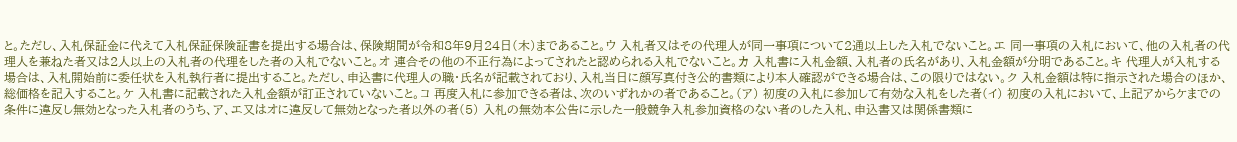と。ただし、入札保証金に代えて入札保証保険証書を提出する場合は、保険期間が令和8年9月24日(木)まであること。ウ 入札者又はその代理人が同一事項について2通以上した入札でないこと。エ 同一事項の入札において、他の入札者の代理人を兼ねた者又は2人以上の入札者の代理をした者の入札でないこと。オ 連合その他の不正行為によってされたと認められる入札でないこと。カ 入札書に入札金額、入札者の氏名があり、入札金額が分明であること。キ 代理人が入札する場合は、入札開始前に委任状を入札執行者に提出すること。ただし、申込書に代理人の職・氏名が記載されており、入札当日に顔写真付き公的書類により本人確認ができる場合は、この限りではない。ク 入札金額は特に指示された場合のほか、総価格を記入すること。ケ 入札書に記載された入札金額が訂正されていないこと。コ 再度入札に参加できる者は、次のいずれかの者であること。(ア) 初度の入札に参加して有効な入札をした者(イ) 初度の入札において、上記アからケまでの条件に違反し無効となった入札者のうち、ア、エ又はオに違反して無効となった者以外の者(5) 入札の無効本公告に示した一般競争入札参加資格のない者のした入札、申込書又は関係書類に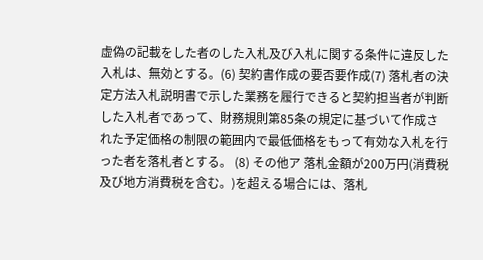虚偽の記載をした者のした入札及び入札に関する条件に違反した入札は、無効とする。(6) 契約書作成の要否要作成(7) 落札者の決定方法入札説明書で示した業務を履行できると契約担当者が判断した入札者であって、財務規則第85条の規定に基づいて作成された予定価格の制限の範囲内で最低価格をもって有効な入札を行った者を落札者とする。 (8) その他ア 落札金額が200万円(消費税及び地方消費税を含む。)を超える場合には、落札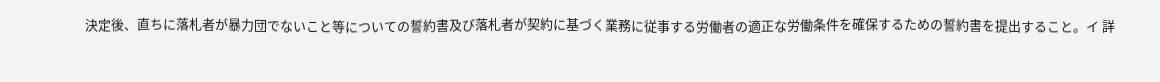決定後、直ちに落札者が暴力団でないこと等についての誓約書及び落札者が契約に基づく業務に従事する労働者の適正な労働条件を確保するための誓約書を提出すること。イ 詳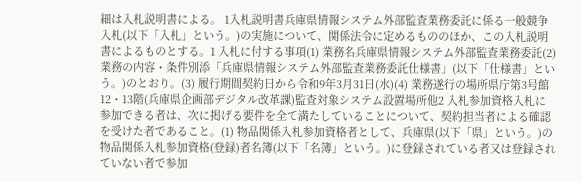細は入札説明書による。 1入札説明書兵庫県情報システム外部監査業務委託に係る一般競争入札(以下「入札」という。)の実施について、関係法令に定めるもののほか、この入札説明書によるものとする。1 入札に付する事項(1) 業務名兵庫県情報システム外部監査業務委託(2) 業務の内容・条件別添「兵庫県情報システム外部監査業務委託仕様書」(以下「仕様書」という。)のとおり。(3) 履行期間契約日から令和9年3月31日(水)(4) 業務遂行の場所県庁第3号館12・13階(兵庫県企画部デジタル改革課)監査対象システム設置場所他2 入札参加資格入札に参加できる者は、次に掲げる要件を全て満たしていることについて、契約担当者による確認を受けた者であること。(1) 物品関係入札参加資格者として、兵庫県(以下「県」という。)の物品関係入札参加資格(登録)者名簿(以下「名簿」という。)に登録されている者又は登録されていない者で参加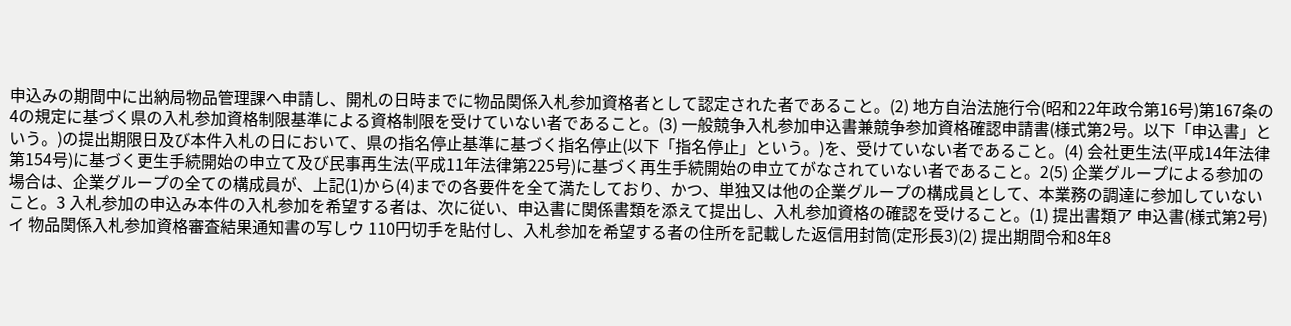申込みの期間中に出納局物品管理課へ申請し、開札の日時までに物品関係入札参加資格者として認定された者であること。(2) 地方自治法施行令(昭和22年政令第16号)第167条の4の規定に基づく県の入札参加資格制限基準による資格制限を受けていない者であること。(3) 一般競争入札参加申込書兼競争参加資格確認申請書(様式第2号。以下「申込書」という。)の提出期限日及び本件入札の日において、県の指名停止基準に基づく指名停止(以下「指名停止」という。)を、受けていない者であること。(4) 会社更生法(平成14年法律第154号)に基づく更生手続開始の申立て及び民事再生法(平成11年法律第225号)に基づく再生手続開始の申立てがなされていない者であること。2(5) 企業グループによる参加の場合は、企業グループの全ての構成員が、上記(1)から(4)までの各要件を全て満たしており、かつ、単独又は他の企業グループの構成員として、本業務の調達に参加していないこと。3 入札参加の申込み本件の入札参加を希望する者は、次に従い、申込書に関係書類を添えて提出し、入札参加資格の確認を受けること。(1) 提出書類ア 申込書(様式第2号)イ 物品関係入札参加資格審査結果通知書の写しウ 110円切手を貼付し、入札参加を希望する者の住所を記載した返信用封筒(定形長3)(2) 提出期間令和8年8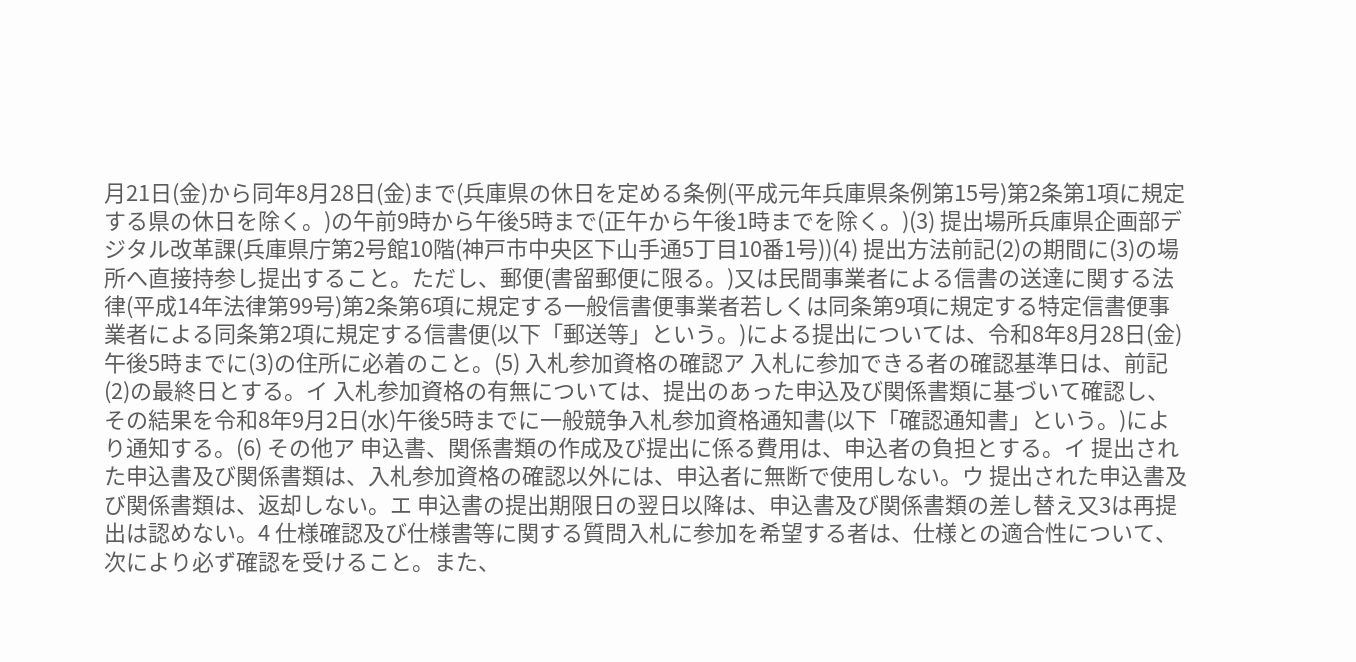月21日(金)から同年8月28日(金)まで(兵庫県の休日を定める条例(平成元年兵庫県条例第15号)第2条第1項に規定する県の休日を除く。)の午前9時から午後5時まで(正午から午後1時までを除く。)(3) 提出場所兵庫県企画部デジタル改革課(兵庫県庁第2号館10階(神戸市中央区下山手通5丁目10番1号))(4) 提出方法前記(2)の期間に(3)の場所へ直接持参し提出すること。ただし、郵便(書留郵便に限る。)又は民間事業者による信書の送達に関する法律(平成14年法律第99号)第2条第6項に規定する一般信書便事業者若しくは同条第9項に規定する特定信書便事業者による同条第2項に規定する信書便(以下「郵送等」という。)による提出については、令和8年8月28日(金)午後5時までに(3)の住所に必着のこと。(5) 入札参加資格の確認ア 入札に参加できる者の確認基準日は、前記(2)の最終日とする。イ 入札参加資格の有無については、提出のあった申込及び関係書類に基づいて確認し、その結果を令和8年9月2日(水)午後5時までに一般競争入札参加資格通知書(以下「確認通知書」という。)により通知する。(6) その他ア 申込書、関係書類の作成及び提出に係る費用は、申込者の負担とする。イ 提出された申込書及び関係書類は、入札参加資格の確認以外には、申込者に無断で使用しない。ウ 提出された申込書及び関係書類は、返却しない。エ 申込書の提出期限日の翌日以降は、申込書及び関係書類の差し替え又3は再提出は認めない。4 仕様確認及び仕様書等に関する質問入札に参加を希望する者は、仕様との適合性について、次により必ず確認を受けること。また、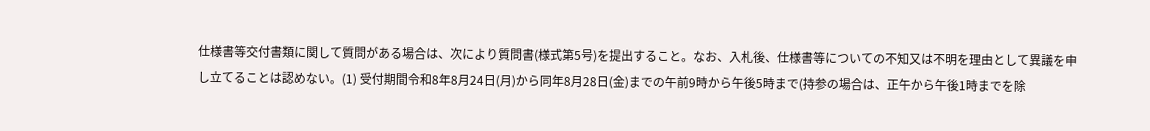仕様書等交付書類に関して質問がある場合は、次により質問書(様式第5号)を提出すること。なお、入札後、仕様書等についての不知又は不明を理由として異議を申し立てることは認めない。(1) 受付期間令和8年8月24日(月)から同年8月28日(金)までの午前9時から午後5時まで(持参の場合は、正午から午後1時までを除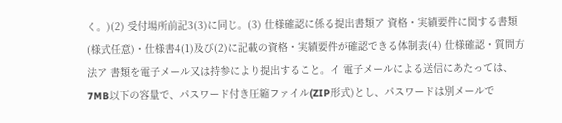く。)(2) 受付場所前記3(3)に同じ。(3) 仕様確認に係る提出書類ア 資格・実績要件に関する書類(様式任意)・仕様書4(1)及び(2)に記載の資格・実績要件が確認できる体制表(4) 仕様確認・質問方法ア 書類を電子メール又は持参により提出すること。イ 電子メールによる送信にあたっては、7MB以下の容量で、パスワード付き圧縮ファイル(ZIP形式)とし、パスワードは別メールで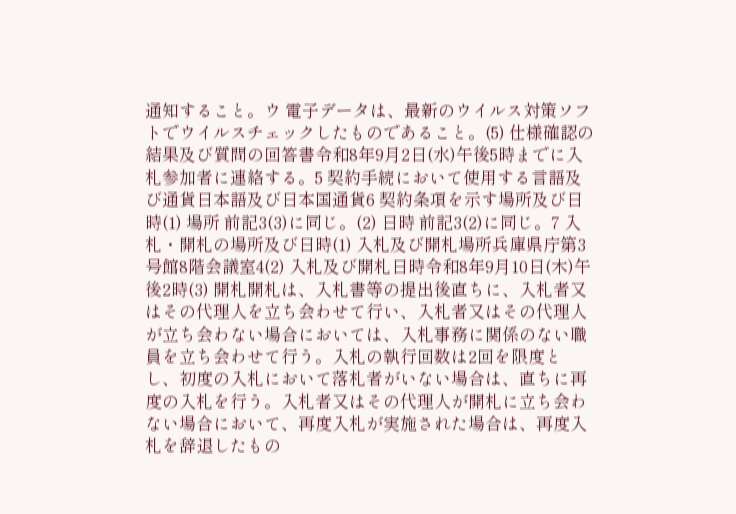通知すること。ウ 電子データは、最新のウイルス対策ソフトでウイルスチェックしたものであること。(5) 仕様確認の結果及び質問の回答書令和8年9月2日(水)午後5時までに入札参加者に連絡する。5 契約手続において使用する言語及び通貨日本語及び日本国通貨6 契約条項を示す場所及び日時(1) 場所 前記3(3)に同じ。(2) 日時 前記3(2)に同じ。7 入札・開札の場所及び日時(1) 入札及び開札場所兵庫県庁第3号館8階会議室4(2) 入札及び開札日時令和8年9月10日(木)午後2時(3) 開札開札は、入札書等の提出後直ちに、入札者又はその代理人を立ち会わせて行い、入札者又はその代理人が立ち会わない場合においては、入札事務に関係のない職員を立ち会わせて行う。入札の執行回数は2回を限度とし、初度の入札において落札者がいない場合は、直ちに再度の入札を行う。入札者又はその代理人が開札に立ち会わない場合において、再度入札が実施された場合は、再度入札を辞退したもの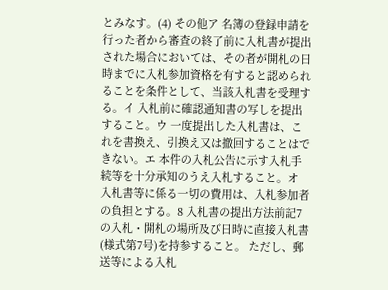とみなす。(4) その他ア 名簿の登録申請を行った者から審査の終了前に入札書が提出された場合においては、その者が開札の日時までに入札参加資格を有すると認められることを条件として、当該入札書を受理する。イ 入札前に確認通知書の写しを提出すること。ウ 一度提出した入札書は、これを書換え、引換え又は撤回することはできない。エ 本件の入札公告に示す入札手続等を十分承知のうえ入札すること。オ 入札書等に係る一切の費用は、入札参加者の負担とする。8 入札書の提出方法前記7の入札・開札の場所及び日時に直接入札書(様式第7号)を持参すること。 ただし、郵送等による入札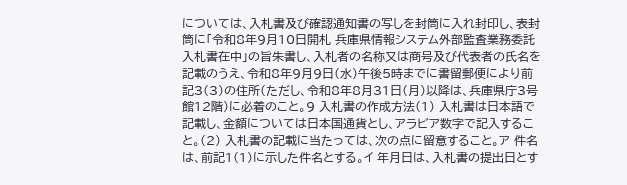については、入札書及び確認通知書の写しを封筒に入れ封印し、表封筒に「令和8年9月10日開札 兵庫県情報システム外部監査業務委託入札書在中」の旨朱書し、入札者の名称又は商号及び代表者の氏名を記載のうえ、令和8年9月9日(水)午後5時までに書留郵便により前記3(3)の住所(ただし、令和8年8月31日(月)以降は、兵庫県庁3号館12階)に必着のこと。9 入札書の作成方法(1) 入札書は日本語で記載し、金額については日本国通貨とし、アラビア数字で記入すること。(2) 入札書の記載に当たっては、次の点に留意すること。ア 件名は、前記1(1)に示した件名とする。イ 年月日は、入札書の提出日とす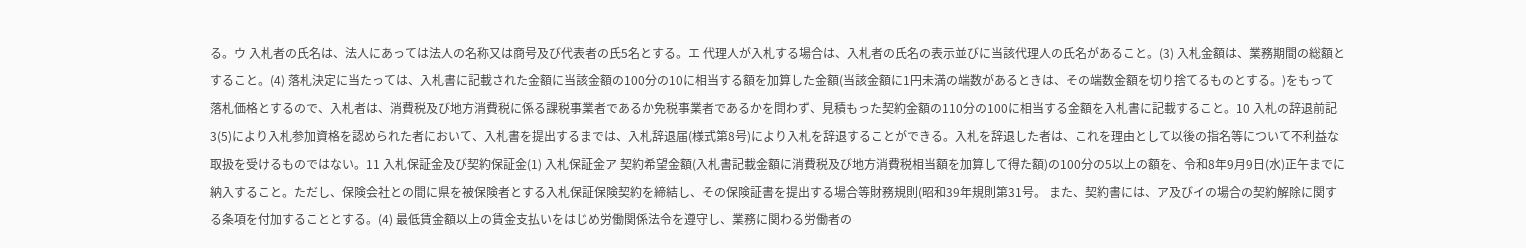る。ウ 入札者の氏名は、法人にあっては法人の名称又は商号及び代表者の氏5名とする。エ 代理人が入札する場合は、入札者の氏名の表示並びに当該代理人の氏名があること。(3) 入札金額は、業務期間の総額とすること。(4) 落札決定に当たっては、入札書に記載された金額に当該金額の100分の10に相当する額を加算した金額(当該金額に1円未満の端数があるときは、その端数金額を切り捨てるものとする。)をもって落札価格とするので、入札者は、消費税及び地方消費税に係る課税事業者であるか免税事業者であるかを問わず、見積もった契約金額の110分の100に相当する金額を入札書に記載すること。10 入札の辞退前記3(5)により入札参加資格を認められた者において、入札書を提出するまでは、入札辞退届(様式第8号)により入札を辞退することができる。入札を辞退した者は、これを理由として以後の指名等について不利益な取扱を受けるものではない。11 入札保証金及び契約保証金(1) 入札保証金ア 契約希望金額(入札書記載金額に消費税及び地方消費税相当額を加算して得た額)の100分の5以上の額を、令和8年9月9日(水)正午までに納入すること。ただし、保険会社との間に県を被保険者とする入札保証保険契約を締結し、その保険証書を提出する場合等財務規則(昭和39年規則第31号。 また、契約書には、ア及びイの場合の契約解除に関する条項を付加することとする。(4) 最低賃金額以上の賃金支払いをはじめ労働関係法令を遵守し、業務に関わる労働者の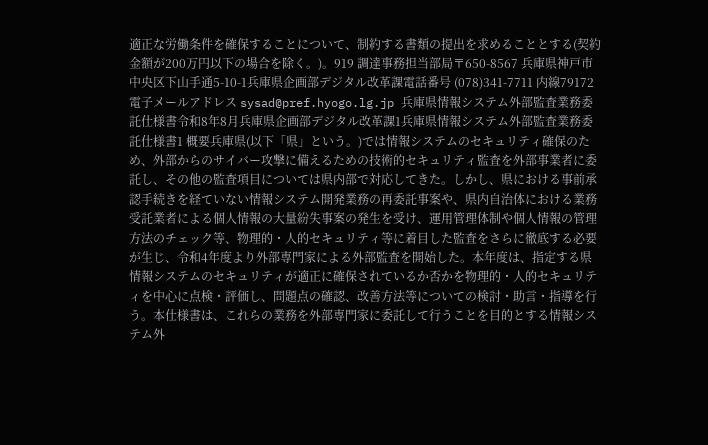適正な労働条件を確保することについて、制約する書類の提出を求めることとする(契約金額が200万円以下の場合を除く。)。919 調達事務担当部局〒650-8567 兵庫県神戸市中央区下山手通5-10-1兵庫県企画部デジタル改革課電話番号 (078)341-7711 内線79172電子メールアドレス sysad@pref.hyogo.lg.jp 兵庫県情報システム外部監査業務委託仕様書令和8年8月兵庫県企画部デジタル改革課1兵庫県情報システム外部監査業務委託仕様書1 概要兵庫県(以下「県」という。)では情報システムのセキュリティ確保のため、外部からのサイバー攻撃に備えるための技術的セキュリティ監査を外部事業者に委託し、その他の監査項目については県内部で対応してきた。しかし、県における事前承認手続きを経ていない情報システム開発業務の再委託事案や、県内自治体における業務受託業者による個人情報の大量紛失事案の発生を受け、運用管理体制や個人情報の管理方法のチェック等、物理的・人的セキュリティ等に着目した監査をさらに徹底する必要が生じ、令和4年度より外部専門家による外部監査を開始した。本年度は、指定する県情報システムのセキュリティが適正に確保されているか否かを物理的・人的セキュリティを中心に点検・評価し、問題点の確認、改善方法等についての検討・助言・指導を行う。本仕様書は、これらの業務を外部専門家に委託して行うことを目的とする情報システム外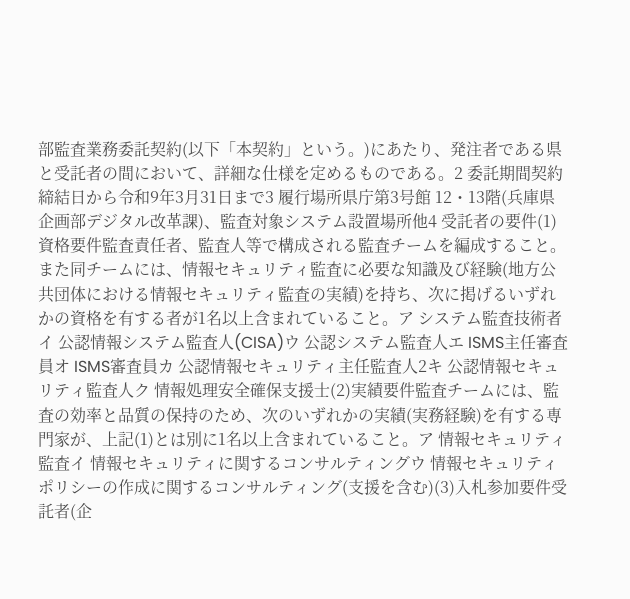部監査業務委託契約(以下「本契約」という。)にあたり、発注者である県と受託者の間において、詳細な仕様を定めるものである。2 委託期間契約締結日から令和9年3月31日まで3 履行場所県庁第3号館 12・13階(兵庫県企画部デジタル改革課)、監査対象システム設置場所他4 受託者の要件(1)資格要件監査責任者、監査人等で構成される監査チームを編成すること。また同チームには、情報セキュリティ監査に必要な知識及び経験(地方公共団体における情報セキュリティ監査の実績)を持ち、次に掲げるいずれかの資格を有する者が1名以上含まれていること。ア システム監査技術者イ 公認情報システム監査人(CISA)ウ 公認システム監査人エ ISMS主任審査員オ ISMS審査員カ 公認情報セキュリティ主任監査人2キ 公認情報セキュリティ監査人ク 情報処理安全確保支援士(2)実績要件監査チームには、監査の効率と品質の保持のため、次のいずれかの実績(実務経験)を有する専門家が、上記(1)とは別に1名以上含まれていること。ア 情報セキュリティ監査イ 情報セキュリティに関するコンサルティングウ 情報セキュリティポリシーの作成に関するコンサルティング(支援を含む)(3)入札参加要件受託者(企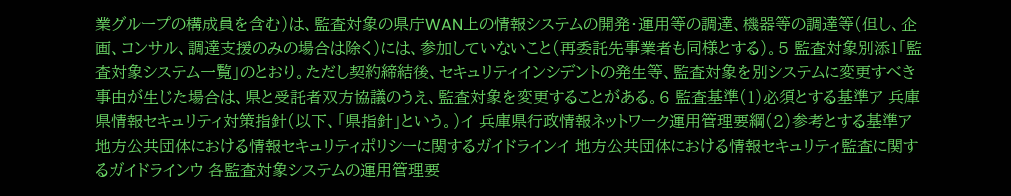業グループの構成員を含む)は、監査対象の県庁WAN上の情報システムの開発・運用等の調達、機器等の調達等(但し、企画、コンサル、調達支援のみの場合は除く)には、参加していないこと(再委託先事業者も同様とする)。5 監査対象別添1「監査対象システム一覧」のとおり。ただし契約締結後、セキュリティインシデントの発生等、監査対象を別システムに変更すべき事由が生じた場合は、県と受託者双方協議のうえ、監査対象を変更することがある。6 監査基準(1)必須とする基準ア 兵庫県情報セキュリティ対策指針(以下、「県指針」という。)イ 兵庫県行政情報ネットワーク運用管理要綱(2)参考とする基準ア 地方公共団体における情報セキュリティポリシーに関するガイドラインイ 地方公共団体における情報セキュリティ監査に関するガイドラインウ 各監査対象システムの運用管理要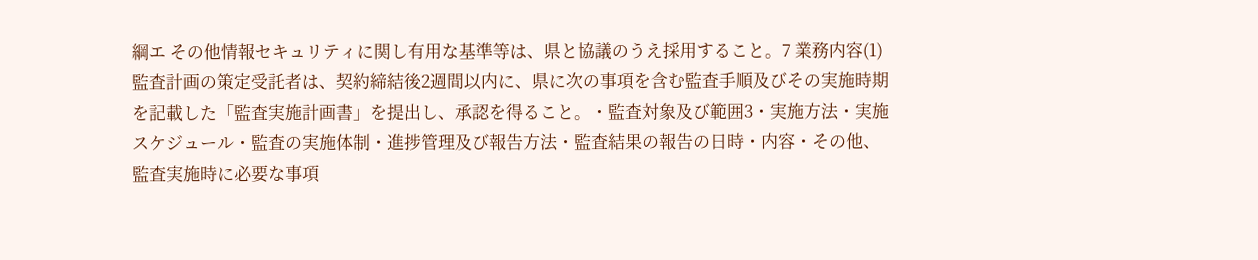綱エ その他情報セキュリティに関し有用な基準等は、県と協議のうえ採用すること。7 業務内容(1)監査計画の策定受託者は、契約締結後2週間以内に、県に次の事項を含む監査手順及びその実施時期を記載した「監査実施計画書」を提出し、承認を得ること。・監査対象及び範囲3・実施方法・実施スケジュール・監査の実施体制・進捗管理及び報告方法・監査結果の報告の日時・内容・その他、監査実施時に必要な事項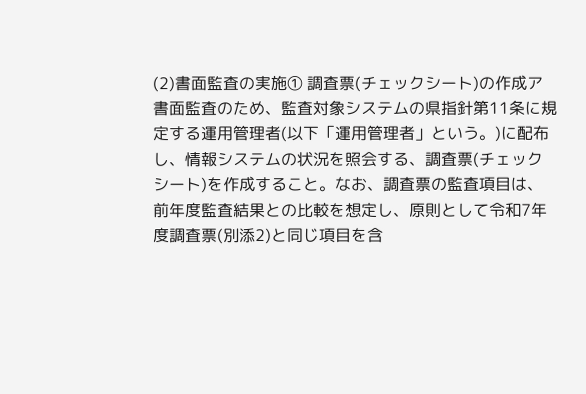(2)書面監査の実施① 調査票(チェックシート)の作成ア 書面監査のため、監査対象システムの県指針第11条に規定する運用管理者(以下「運用管理者」という。)に配布し、情報システムの状況を照会する、調査票(チェックシート)を作成すること。なお、調査票の監査項目は、前年度監査結果との比較を想定し、原則として令和7年度調査票(別添2)と同じ項目を含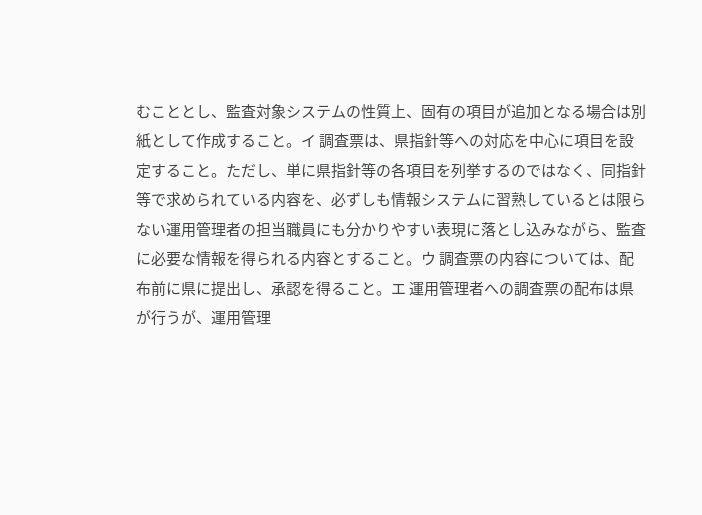むこととし、監査対象システムの性質上、固有の項目が追加となる場合は別紙として作成すること。イ 調査票は、県指針等への対応を中心に項目を設定すること。ただし、単に県指針等の各項目を列挙するのではなく、同指針等で求められている内容を、必ずしも情報システムに習熟しているとは限らない運用管理者の担当職員にも分かりやすい表現に落とし込みながら、監査に必要な情報を得られる内容とすること。ウ 調査票の内容については、配布前に県に提出し、承認を得ること。エ 運用管理者への調査票の配布は県が行うが、運用管理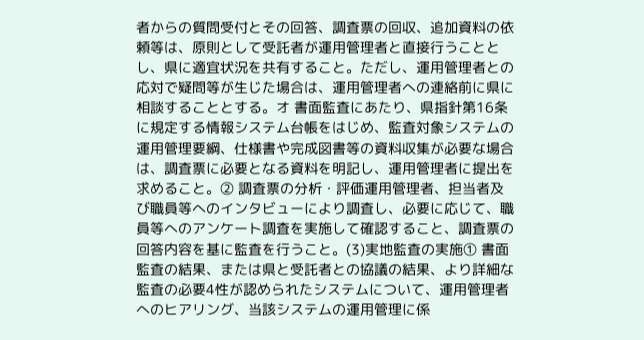者からの質問受付とその回答、調査票の回収、追加資料の依頼等は、原則として受託者が運用管理者と直接行うこととし、県に適宜状況を共有すること。ただし、運用管理者との応対で疑問等が生じた場合は、運用管理者への連絡前に県に相談することとする。オ 書面監査にあたり、県指針第16条に規定する情報システム台帳をはじめ、監査対象システムの運用管理要綱、仕様書や完成図書等の資料収集が必要な場合は、調査票に必要となる資料を明記し、運用管理者に提出を求めること。② 調査票の分析・評価運用管理者、担当者及び職員等へのインタビューにより調査し、必要に応じて、職員等へのアンケート調査を実施して確認すること、調査票の回答内容を基に監査を行うこと。(3)実地監査の実施① 書面監査の結果、または県と受託者との協議の結果、より詳細な監査の必要4性が認められたシステムについて、運用管理者へのヒアリング、当該システムの運用管理に係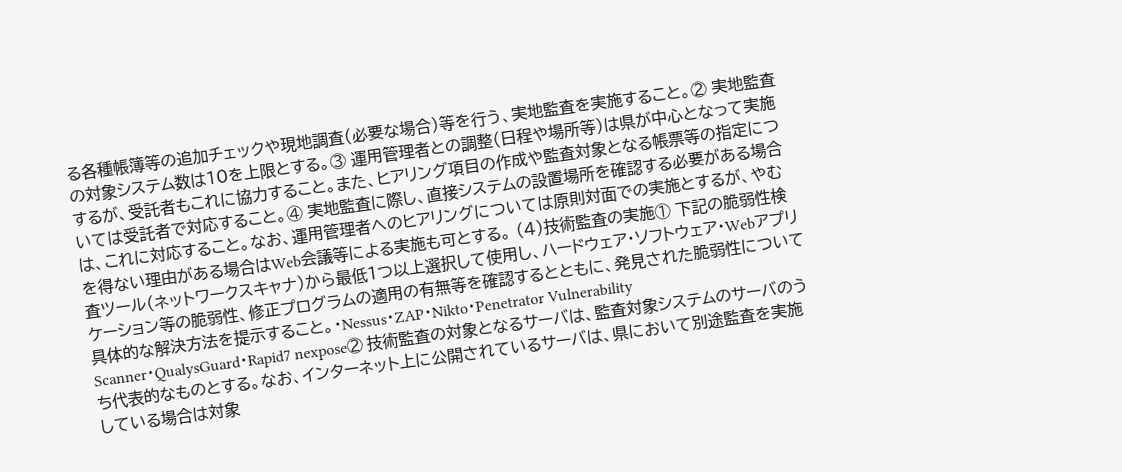る各種帳簿等の追加チェックや現地調査(必要な場合)等を行う、実地監査を実施すること。② 実地監査の対象システム数は10を上限とする。③ 運用管理者との調整(日程や場所等)は県が中心となって実施するが、受託者もこれに協力すること。また、ヒアリング項目の作成や監査対象となる帳票等の指定については受託者で対応すること。④ 実地監査に際し、直接システムの設置場所を確認する必要がある場合は、これに対応すること。なお、運用管理者へのヒアリングについては原則対面での実施とするが、やむを得ない理由がある場合はWeb会議等による実施も可とする。 (4)技術監査の実施① 下記の脆弱性検査ツール(ネットワークスキャナ)から最低1つ以上選択して使用し、ハードウェア・ソフトウェア・Webアプリケーション等の脆弱性、修正プログラムの適用の有無等を確認するとともに、発見された脆弱性について具体的な解決方法を提示すること。・Nessus・ZAP・Nikto・Penetrator Vulnerability Scanner・QualysGuard・Rapid7 nexpose② 技術監査の対象となるサーバは、監査対象システムのサーバのうち代表的なものとする。なお、インターネット上に公開されているサーバは、県において別途監査を実施している場合は対象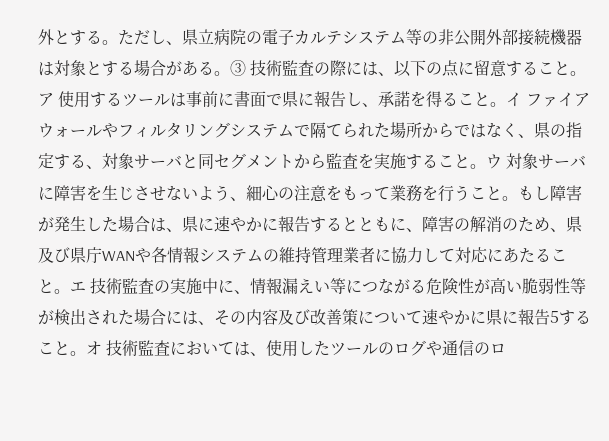外とする。ただし、県立病院の電子カルテシステム等の非公開外部接続機器は対象とする場合がある。③ 技術監査の際には、以下の点に留意すること。ア 使用するツールは事前に書面で県に報告し、承諾を得ること。イ ファイアウォールやフィルタリングシステムで隔てられた場所からではなく、県の指定する、対象サーバと同セグメントから監査を実施すること。ウ 対象サーバに障害を生じさせないよう、細心の注意をもって業務を行うこと。もし障害が発生した場合は、県に速やかに報告するとともに、障害の解消のため、県及び県庁WANや各情報システムの維持管理業者に協力して対応にあたること。エ 技術監査の実施中に、情報漏えい等につながる危険性が高い脆弱性等が検出された場合には、その内容及び改善策について速やかに県に報告5すること。オ 技術監査においては、使用したツールのログや通信のロ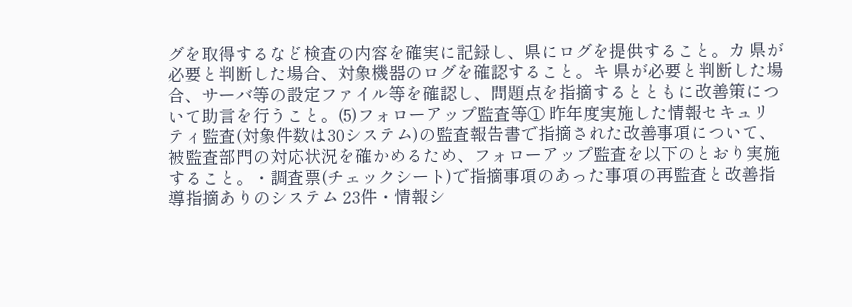グを取得するなど検査の内容を確実に記録し、県にログを提供すること。カ 県が必要と判断した場合、対象機器のログを確認すること。キ 県が必要と判断した場合、サーバ等の設定ファイル等を確認し、問題点を指摘するとともに改善策について助言を行うこと。(5)フォローアップ監査等① 昨年度実施した情報セキュリティ監査(対象件数は30システム)の監査報告書で指摘された改善事項について、被監査部門の対応状況を確かめるため、フォローアップ監査を以下のとおり実施すること。・調査票(チェックシート)で指摘事項のあった事項の再監査と改善指導指摘ありのシステム 23件・情報シ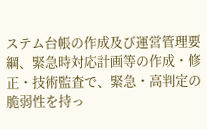ステム台帳の作成及び運営管理要綱、緊急時対応計画等の作成・修正・技術監査で、緊急・高判定の脆弱性を持っ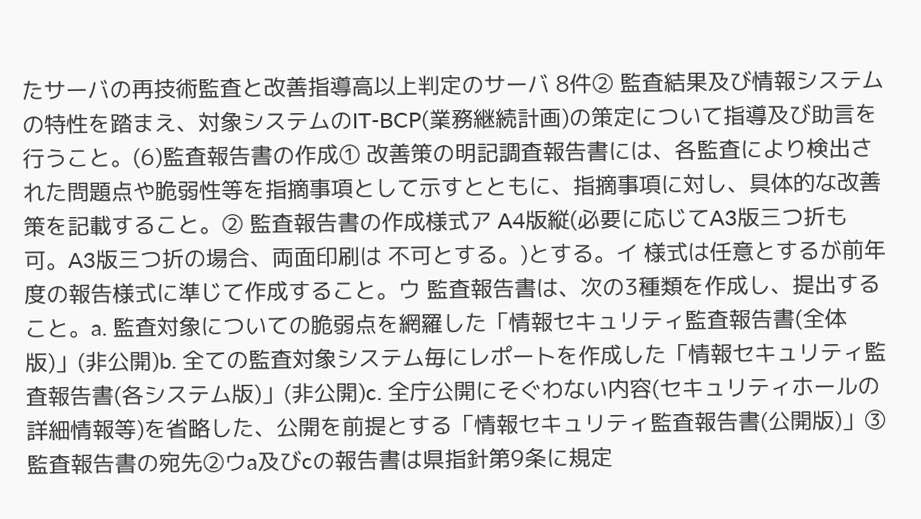たサーバの再技術監査と改善指導高以上判定のサーバ 8件② 監査結果及び情報システムの特性を踏まえ、対象システムのIT-BCP(業務継続計画)の策定について指導及び助言を行うこと。(6)監査報告書の作成① 改善策の明記調査報告書には、各監査により検出された問題点や脆弱性等を指摘事項として示すとともに、指摘事項に対し、具体的な改善策を記載すること。② 監査報告書の作成様式ア A4版縦(必要に応じてA3版三つ折も可。A3版三つ折の場合、両面印刷は 不可とする。)とする。イ 様式は任意とするが前年度の報告様式に準じて作成すること。ウ 監査報告書は、次の3種類を作成し、提出すること。a. 監査対象についての脆弱点を網羅した「情報セキュリティ監査報告書(全体版)」(非公開)b. 全ての監査対象システム毎にレポートを作成した「情報セキュリティ監査報告書(各システム版)」(非公開)c. 全庁公開にそぐわない内容(セキュリティホールの詳細情報等)を省略した、公開を前提とする「情報セキュリティ監査報告書(公開版)」③ 監査報告書の宛先②ウa及びcの報告書は県指針第9条に規定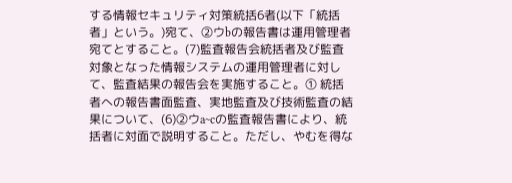する情報セキュリティ対策統括6者(以下「統括者」という。)宛て、②ウbの報告書は運用管理者宛てとすること。(7)監査報告会統括者及び監査対象となった情報システムの運用管理者に対して、監査結果の報告会を実施すること。① 統括者への報告書面監査、実地監査及び技術監査の結果について、(6)②ウa~cの監査報告書により、統括者に対面で説明すること。ただし、やむを得な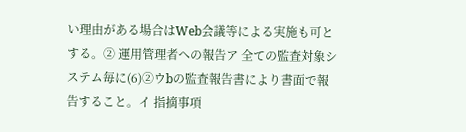い理由がある場合はWeb会議等による実施も可とする。② 運用管理者への報告ア 全ての監査対象システム毎に(6)②ウbの監査報告書により書面で報告すること。イ 指摘事項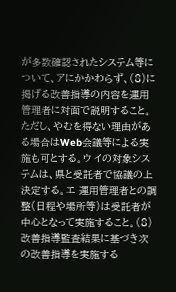が多数確認されたシステム等について、アにかかわらず、(8)に掲げる改善指導の内容を運用管理者に対面で説明すること。ただし、やむを得ない理由がある場合はWeb会議等による実施も可とする。ウ イの対象システムは、県と受託者で協議の上決定する。エ 運用管理者との調整(日程や場所等)は受託者が中心となって実施すること。(8)改善指導監査結果に基づき次の改善指導を実施する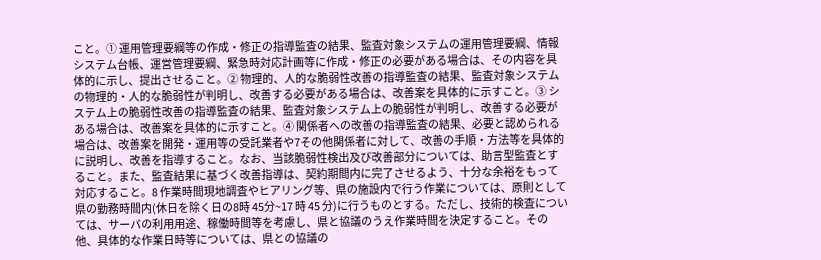こと。① 運用管理要綱等の作成・修正の指導監査の結果、監査対象システムの運用管理要綱、情報システム台帳、運営管理要綱、緊急時対応計画等に作成・修正の必要がある場合は、その内容を具体的に示し、提出させること。② 物理的、人的な脆弱性改善の指導監査の結果、監査対象システムの物理的・人的な脆弱性が判明し、改善する必要がある場合は、改善案を具体的に示すこと。③ システム上の脆弱性改善の指導監査の結果、監査対象システム上の脆弱性が判明し、改善する必要がある場合は、改善案を具体的に示すこと。④ 関係者への改善の指導監査の結果、必要と認められる場合は、改善案を開発・運用等の受託業者や7その他関係者に対して、改善の手順・方法等を具体的に説明し、改善を指導すること。なお、当該脆弱性検出及び改善部分については、助言型監査とすること。また、監査結果に基づく改善指導は、契約期間内に完了させるよう、十分な余裕をもって対応すること。8 作業時間現地調査やヒアリング等、県の施設内で行う作業については、原則として県の勤務時間内(休日を除く日の8時 45分~17 時 45 分)に行うものとする。ただし、技術的検査については、サーバの利用用途、稼働時間等を考慮し、県と協議のうえ作業時間を決定すること。その他、具体的な作業日時等については、県との協議の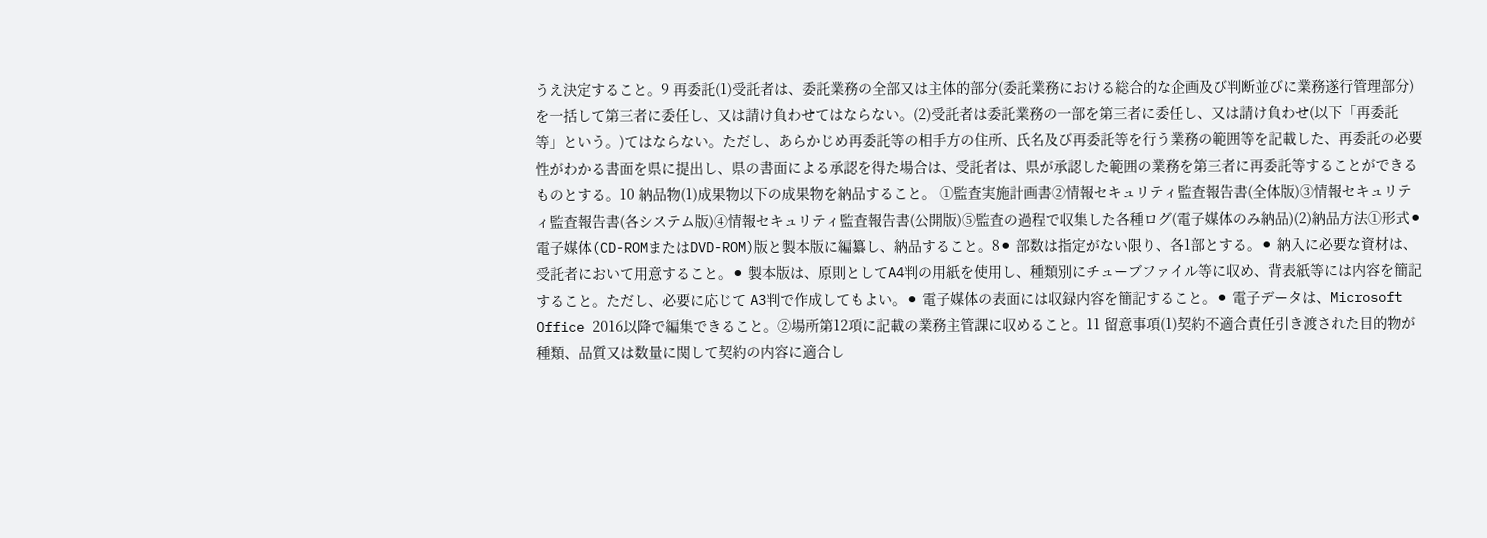うえ決定すること。9 再委託(1)受託者は、委託業務の全部又は主体的部分(委託業務における総合的な企画及び判断並びに業務遂行管理部分)を一括して第三者に委任し、又は請け負わせてはならない。(2)受託者は委託業務の一部を第三者に委任し、又は請け負わせ(以下「再委託等」という。)てはならない。ただし、あらかじめ再委託等の相手方の住所、氏名及び再委託等を行う業務の範囲等を記載した、再委託の必要性がわかる書面を県に提出し、県の書面による承認を得た場合は、受託者は、県が承認した範囲の業務を第三者に再委託等することができるものとする。10 納品物(1)成果物以下の成果物を納品すること。 ①監査実施計画書②情報セキュリティ監査報告書(全体版)③情報セキュリティ監査報告書(各システム版)④情報セキュリティ監査報告書(公開版)⑤監査の過程で収集した各種ログ(電子媒体のみ納品)(2)納品方法①形式⚫ 電子媒体(CD-ROMまたはDVD-ROM)版と製本版に編纂し、納品すること。8⚫ 部数は指定がない限り、各1部とする。⚫ 納入に必要な資材は、受託者において用意すること。⚫ 製本版は、原則としてA4判の用紙を使用し、種類別にチューブファイル等に収め、背表紙等には内容を簡記すること。ただし、必要に応じて A3判で作成してもよい。⚫ 電子媒体の表面には収録内容を簡記すること。⚫ 電子データは、Microsoft Office 2016以降で編集できること。②場所第12項に記載の業務主管課に収めること。11 留意事項(1)契約不適合責任引き渡された目的物が種類、品質又は数量に関して契約の内容に適合し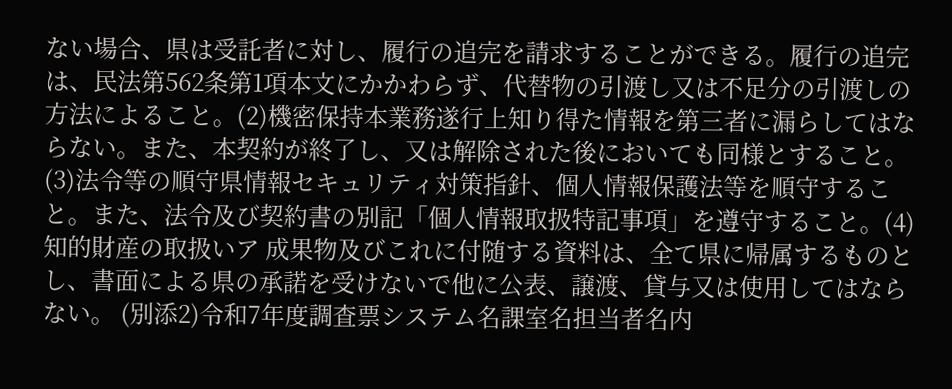ない場合、県は受託者に対し、履行の追完を請求することができる。履行の追完は、民法第562条第1項本文にかかわらず、代替物の引渡し又は不足分の引渡しの方法によること。(2)機密保持本業務遂行上知り得た情報を第三者に漏らしてはならない。また、本契約が終了し、又は解除された後においても同様とすること。(3)法令等の順守県情報セキュリティ対策指針、個人情報保護法等を順守すること。また、法令及び契約書の別記「個人情報取扱特記事項」を遵守すること。(4)知的財産の取扱いア 成果物及びこれに付随する資料は、全て県に帰属するものとし、書面による県の承諾を受けないで他に公表、譲渡、貸与又は使用してはならない。 (別添2)令和7年度調査票システム名課室名担当者名内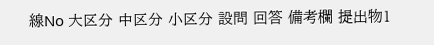線No 大区分 中区分 小区分 設問 回答 備考欄 提出物1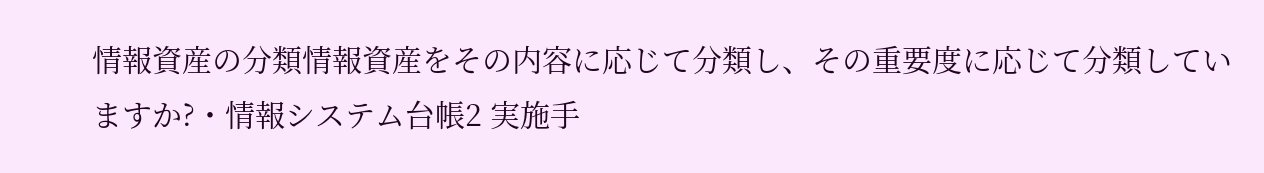情報資産の分類情報資産をその内容に応じて分類し、その重要度に応じて分類していますか?・情報システム台帳2 実施手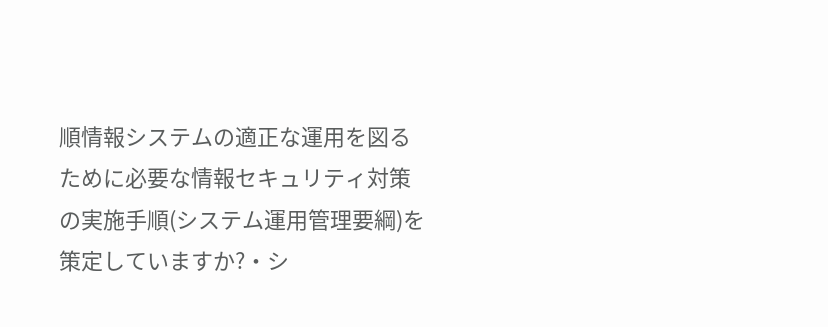順情報システムの適正な運用を図るために必要な情報セキュリティ対策の実施手順(システム運用管理要綱)を策定していますか?・シ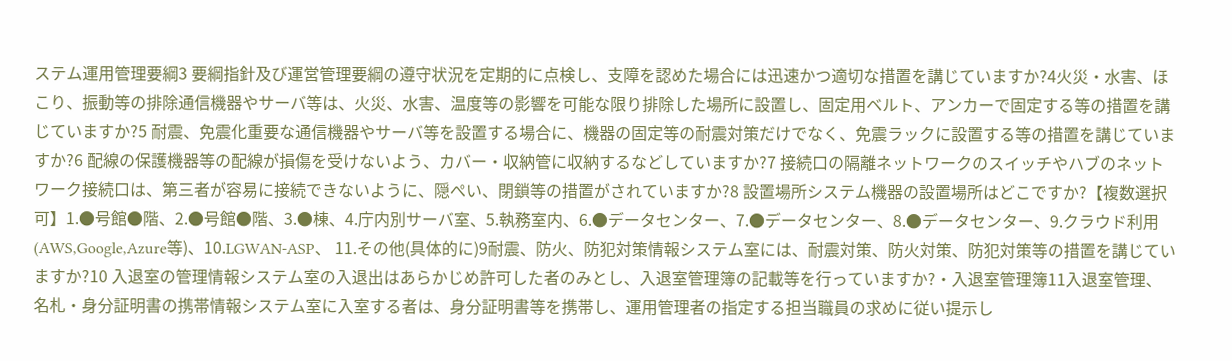ステム運用管理要綱3 要綱指針及び運営管理要綱の遵守状況を定期的に点検し、支障を認めた場合には迅速かつ適切な措置を講じていますか?4火災・水害、ほこり、振動等の排除通信機器やサーバ等は、火災、水害、温度等の影響を可能な限り排除した場所に設置し、固定用ベルト、アンカーで固定する等の措置を講じていますか?5 耐震、免震化重要な通信機器やサーバ等を設置する場合に、機器の固定等の耐震対策だけでなく、免震ラックに設置する等の措置を講じていますか?6 配線の保護機器等の配線が損傷を受けないよう、カバー・収納管に収納するなどしていますか?7 接続口の隔離ネットワークのスイッチやハブのネットワーク接続口は、第三者が容易に接続できないように、隠ぺい、閉鎖等の措置がされていますか?8 設置場所システム機器の設置場所はどこですか?【複数選択可】1.●号館●階、2.●号館●階、3.●棟、4.庁内別サーバ室、5.執務室内、6.●データセンター、7.●データセンター、8.●データセンター、9.クラウド利用(AWS,Google,Azure等)、10.LGWAN-ASP、 11.その他(具体的に)9耐震、防火、防犯対策情報システム室には、耐震対策、防火対策、防犯対策等の措置を講じていますか?10 入退室の管理情報システム室の入退出はあらかじめ許可した者のみとし、入退室管理簿の記載等を行っていますか?・入退室管理簿11入退室管理、名札・身分証明書の携帯情報システム室に入室する者は、身分証明書等を携帯し、運用管理者の指定する担当職員の求めに従い提示し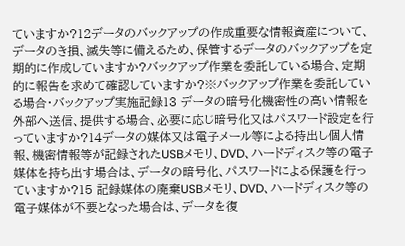ていますか?12データのバックアップの作成重要な情報資産について、データのき損、滅失等に備えるため、保管するデータのバックアップを定期的に作成していますか?バックアップ作業を委託している場合、定期的に報告を求めて確認していますか?※バックアップ作業を委託している場合・バックアップ実施記録13 データの暗号化機密性の高い情報を外部へ送信、提供する場合、必要に応じ暗号化又はパスワード設定を行っていますか?14データの媒体又は電子メール等による持出し個人情報、機密情報等が記録されたUSBメモリ、DVD、ハードディスク等の電子媒体を持ち出す場合は、データの暗号化、パスワードによる保護を行っていますか?15 記録媒体の廃棄USBメモリ、DVD、ハードディスク等の電子媒体が不要となった場合は、データを復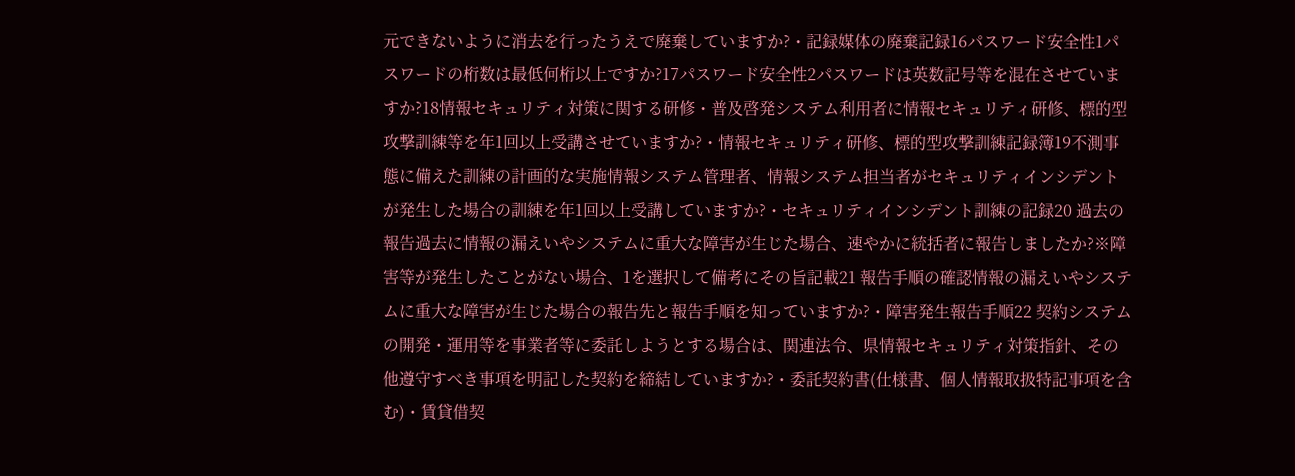元できないように消去を行ったうえで廃棄していますか?・記録媒体の廃棄記録16パスワード安全性1パスワードの桁数は最低何桁以上ですか?17パスワード安全性2パスワードは英数記号等を混在させていますか?18情報セキュリティ対策に関する研修・普及啓発システム利用者に情報セキュリティ研修、標的型攻撃訓練等を年1回以上受講させていますか?・情報セキュリティ研修、標的型攻撃訓練記録簿19不測事態に備えた訓練の計画的な実施情報システム管理者、情報システム担当者がセキュリティインシデントが発生した場合の訓練を年1回以上受講していますか?・セキュリティインシデント訓練の記録20 過去の報告過去に情報の漏えいやシステムに重大な障害が生じた場合、速やかに統括者に報告しましたか?※障害等が発生したことがない場合、1を選択して備考にその旨記載21 報告手順の確認情報の漏えいやシステムに重大な障害が生じた場合の報告先と報告手順を知っていますか?・障害発生報告手順22 契約システムの開発・運用等を事業者等に委託しようとする場合は、関連法令、県情報セキュリティ対策指針、その他遵守すべき事項を明記した契約を締結していますか?・委託契約書(仕様書、個人情報取扱特記事項を含む)・賃貸借契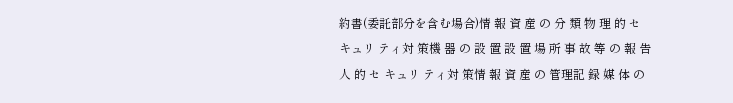約書(委託部分を含む場合)情 報 資 産 の 分 類 物 理 的 セ キュリ ティ対 策機 器 の 設 置 設 置 場 所 事 故 等 の 報 告人 的 セ キュリ ティ対 策情 報 資 産 の 管理記 録 媒 体 の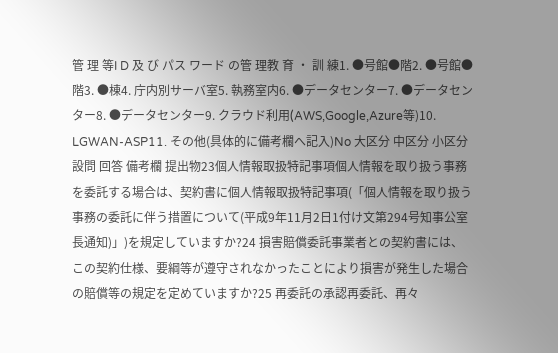管 理 等I D 及 び パス ワード の管 理教 育 ・ 訓 練1. ●号館●階2. ●号館●階3. ●棟4. 庁内別サーバ室5. 執務室内6. ●データセンター7. ●データセンター8. ●データセンター9. クラウド利用(AWS,Google,Azure等)10. LGWAN-ASP11. その他(具体的に備考欄へ記入)No 大区分 中区分 小区分 設問 回答 備考欄 提出物23個人情報取扱特記事項個人情報を取り扱う事務を委託する場合は、契約書に個人情報取扱特記事項(「個人情報を取り扱う事務の委託に伴う措置について(平成9年11月2日1付け文第294号知事公室長通知)」)を規定していますか?24 損害賠償委託事業者との契約書には、この契約仕様、要綱等が遵守されなかったことにより損害が発生した場合の賠償等の規定を定めていますか?25 再委託の承認再委託、再々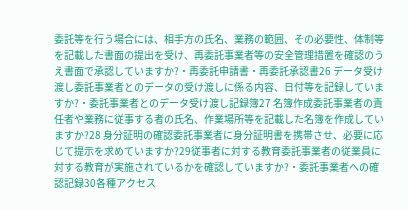委託等を行う場合には、相手方の氏名、業務の範囲、その必要性、体制等を記載した書面の提出を受け、再委託事業者等の安全管理措置を確認のうえ書面で承認していますか?・再委託申請書・再委託承認書26 データ受け渡し委託事業者とのデータの受け渡しに係る内容、日付等を記録していますか?・委託事業者とのデータ受け渡し記録簿27 名簿作成委託事業者の責任者や業務に従事する者の氏名、作業場所等を記載した名簿を作成していますか?28 身分証明の確認委託事業者に身分証明書を携帯させ、必要に応じて提示を求めていますか?29従事者に対する教育委託事業者の従業員に対する教育が実施されているかを確認していますか?・委託事業者への確認記録30各種アクセス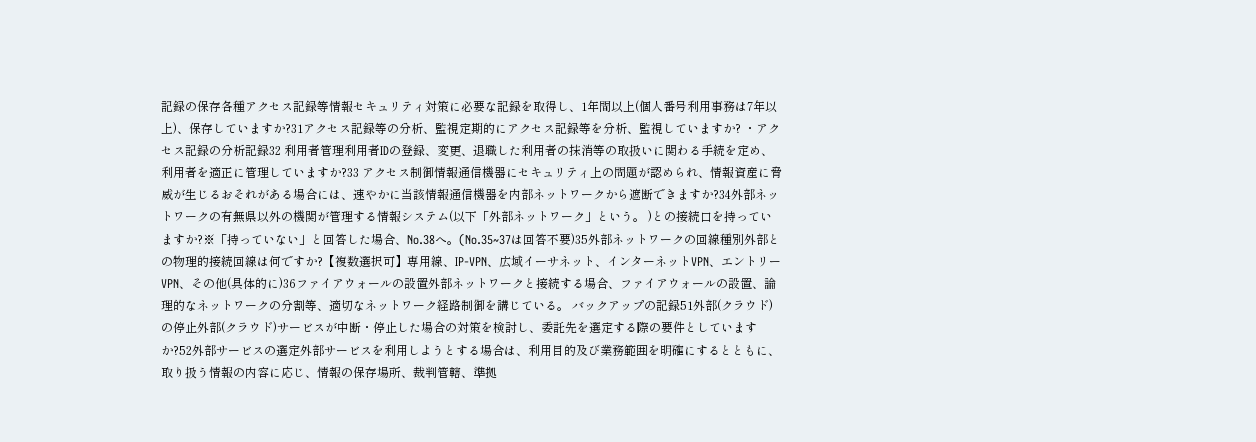記録の保存各種アクセス記録等情報セキュリティ対策に必要な記録を取得し、1年間以上(個人番号利用事務は7年以上)、保存していますか?31アクセス記録等の分析、監視定期的にアクセス記録等を分析、監視していますか? ・アクセス記録の分析記録32 利用者管理利用者IDの登録、変更、退職した利用者の抹消等の取扱いに関わる手続を定め、利用者を適正に管理していますか?33 アクセス制御情報通信機器にセキュリティ上の問題が認められ、情報資産に脅威が生じるおそれがある場合には、速やかに当該情報通信機器を内部ネットワークから遮断できますか?34外部ネットワークの有無県以外の機関が管理する情報システム(以下「外部ネットワーク」という。 )との接続口を持っていますか?※「持っていない」と回答した場合、No.38へ。(No.35~37は回答不要)35外部ネットワークの回線種別外部との物理的接続回線は何ですか?【複数選択可】専用線、IP-VPN、広域イーサネット、インターネットVPN、エントリーVPN、その他(具体的に)36ファイアウォールの設置外部ネットワークと接続する場合、ファイアウォールの設置、論理的なネットワークの分割等、適切なネットワーク経路制御を講じている。 バックアップの記録51外部(クラウド)の停止外部(クラウド)サービスが中断・停止した場合の対策を検討し、委託先を選定する際の要件としていますか?52外部サービスの選定外部サービスを利用しようとする場合は、利用目的及び業務範囲を明確にするとともに、取り扱う情報の内容に応じ、情報の保存場所、裁判管轄、準拠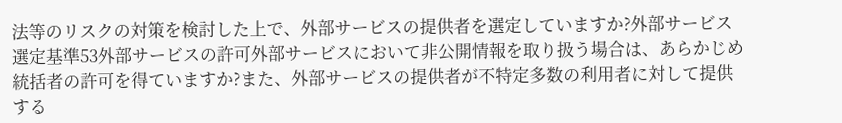法等のリスクの対策を検討した上で、外部サービスの提供者を選定していますか?外部サービス選定基準53外部サービスの許可外部サービスにおいて非公開情報を取り扱う場合は、あらかじめ統括者の許可を得ていますか?また、外部サービスの提供者が不特定多数の利用者に対して提供する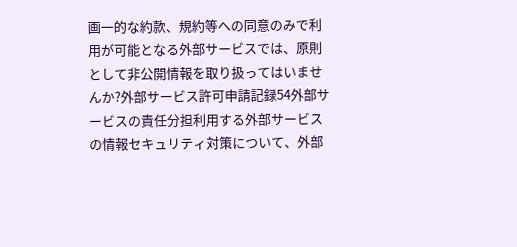画一的な約款、規約等への同意のみで利用が可能となる外部サービスでは、原則として非公開情報を取り扱ってはいませんか?外部サービス許可申請記録54外部サービスの責任分担利用する外部サービスの情報セキュリティ対策について、外部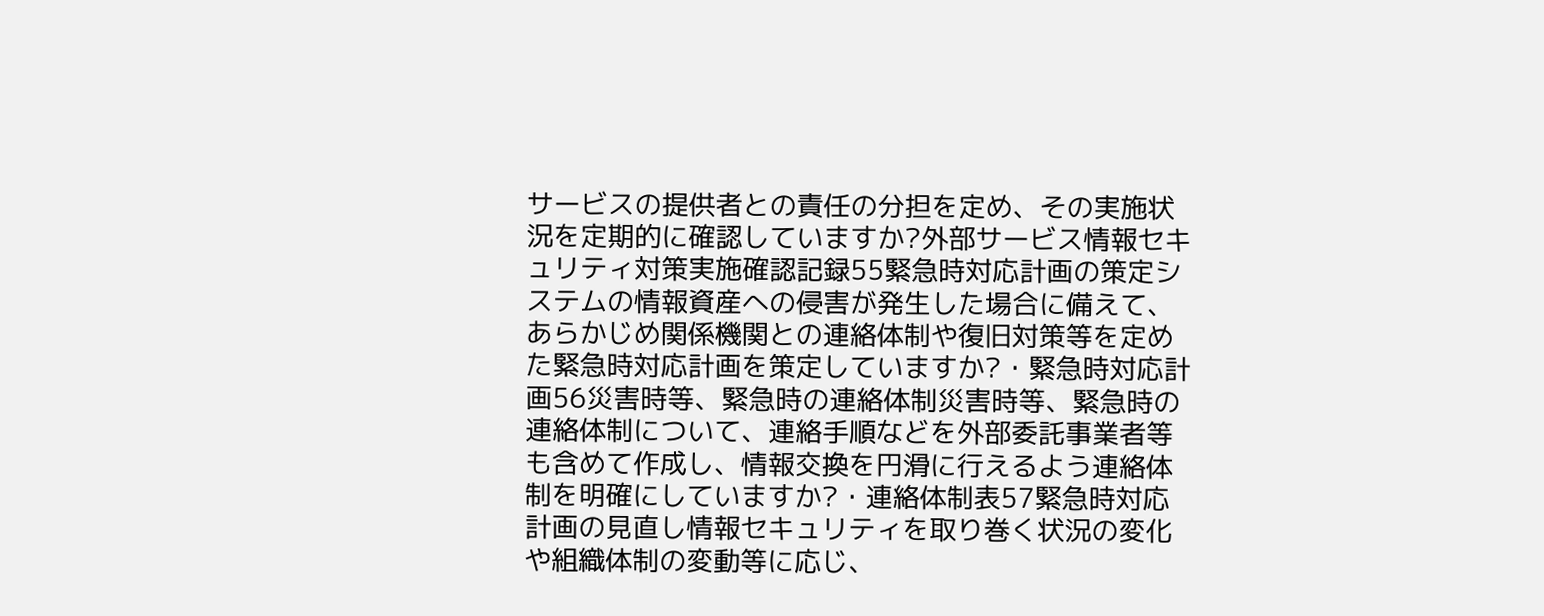サービスの提供者との責任の分担を定め、その実施状況を定期的に確認していますか?外部サービス情報セキュリティ対策実施確認記録55緊急時対応計画の策定システムの情報資産への侵害が発生した場合に備えて、あらかじめ関係機関との連絡体制や復旧対策等を定めた緊急時対応計画を策定していますか?・緊急時対応計画56災害時等、緊急時の連絡体制災害時等、緊急時の連絡体制について、連絡手順などを外部委託事業者等も含めて作成し、情報交換を円滑に行えるよう連絡体制を明確にしていますか?・連絡体制表57緊急時対応計画の見直し情報セキュリティを取り巻く状況の変化や組織体制の変動等に応じ、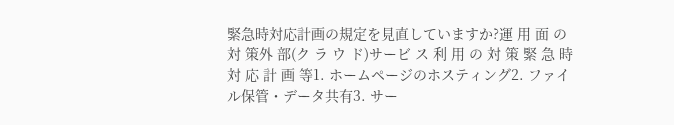緊急時対応計画の規定を見直していますか?運 用 面 の 対 策外 部(ク ラ ウ ド)サービ ス 利 用 の 対 策 緊 急 時 対 応 計 画 等1. ホームページのホスティング2. ファイル保管・データ共有3. サー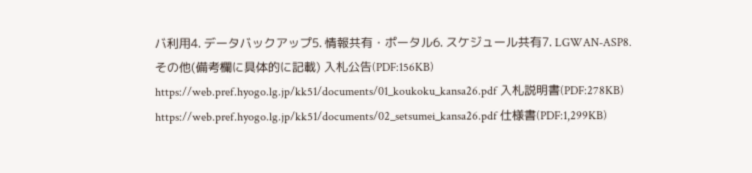バ利用4. データバックアップ5. 情報共有・ポータル6. スケジュール共有7. LGWAN-ASP8. その他(備考欄に具体的に記載) 入札公告(PDF:156KB) https://web.pref.hyogo.lg.jp/kk51/documents/01_koukoku_kansa26.pdf 入札説明書(PDF:278KB) https://web.pref.hyogo.lg.jp/kk51/documents/02_setsumei_kansa26.pdf 仕様書(PDF:1,299KB)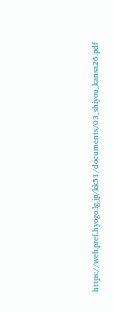https://web.pref.hyogo.lg.jp/kk51/documents/03_shiyou_kansa26.pdf